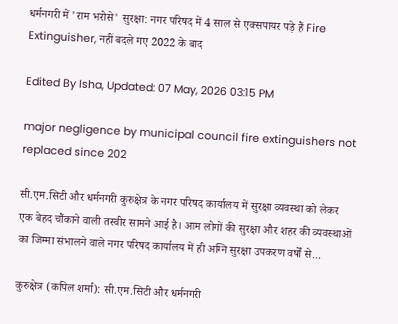धर्मनगरी में 'राम भरोसे' सुरक्षा: नगर परिषद में 4 साल से एक्सपायर पड़े हैं Fire Extinguisher, नहीं बदले गए 2022 के बाद

Edited By Isha, Updated: 07 May, 2026 03:15 PM

major negligence by municipal council fire extinguishers not replaced since 202

सी.एम.सिटी और धर्मनगरी कुरुक्षेत्र के नगर परिषद कार्यालय में सुरक्षा व्यवस्था को लेकर एक बेहद चौंकाने वाली तस्वीर सामने आई है। आम लोगों की सुरक्षा और शहर की व्यवस्थाओं का जिम्मा संभालने वाले नगर परिषद कार्यालय में ही अग्नि सुरक्षा उपकरण वर्षों से...

कुरुक्षेत्र (कपिल शर्मा): सी.एम.सिटी और धर्मनगरी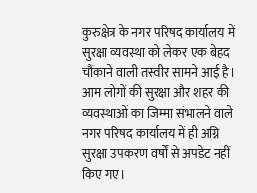कुरुक्षेत्र के नगर परिषद कार्यालय में सुरक्षा व्यवस्था को लेकर एक बेहद चौंकाने वाली तस्वीर सामने आई है। आम लोगों की सुरक्षा और शहर की व्यवस्थाओं का जिम्मा संभालने वाले नगर परिषद कार्यालय में ही अग्नि सुरक्षा उपकरण वर्षों से अपडेट नहीं किए गए।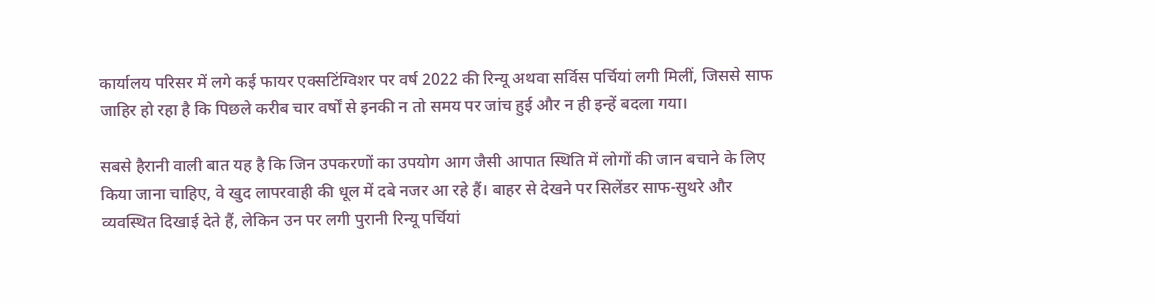कार्यालय परिसर में लगे कई फायर एक्सटिंग्विशर पर वर्ष 2022 की रिन्यू अथवा सर्विस पर्चियां लगी मिलीं, जिससे साफ जाहिर हो रहा है कि पिछले करीब चार वर्षों से इनकी न तो समय पर जांच हुई और न ही इन्हें बदला गया।

सबसे हैरानी वाली बात यह है कि जिन उपकरणों का उपयोग आग जैसी आपात स्थिति में लोगों की जान बचाने के लिए किया जाना चाहिए, वे खुद लापरवाही की धूल में दबे नजर आ रहे हैं। बाहर से देखने पर सिलेंडर साफ-सुथरे और व्यवस्थित दिखाई देते हैं, लेकिन उन पर लगी पुरानी रिन्यू पर्चियां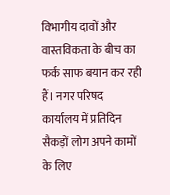विभागीय दावों और वास्तविकता के बीच का फर्क साफ बयान कर रही हैं। नगर परिषद कार्यालय में प्रतिदिन सैकड़ों लोग अपने कामों के लिए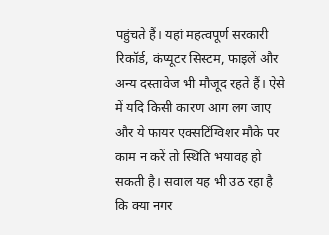पहुंचते हैं। यहां महत्वपूर्ण सरकारी रिकॉर्ड, कंप्यूटर सिस्टम, फाइलें और अन्य दस्तावेज भी मौजूद रहते हैं। ऐसे में यदि किसी कारण आग लग जाए और ये फायर एक्सटिंग्विशर मौके पर काम न करें तो स्थिति भयावह हो सकती है। सवाल यह भी उठ रहा है कि क्या नगर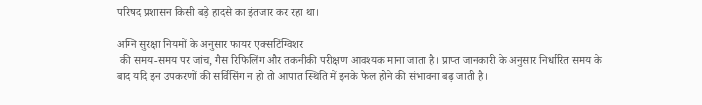परिषद प्रशासन किसी बड़े हादसे का इंतजार कर रहा था।

अग्नि सुरक्षा नियमों के अनुसार फायर एक्सटिंग्विशर
 की समय-समय पर जांच, गैस रिफिलिंग और तकनीकी परीक्षण आवश्यक माना जाता है। प्राप्त जानकारी के अनुसार निर्धारित समय के बाद यदि इन उपकरणों की सर्विसिंग न हो तो आपात स्थिति में इनके फेल होने की संभावना बढ़ जाती है।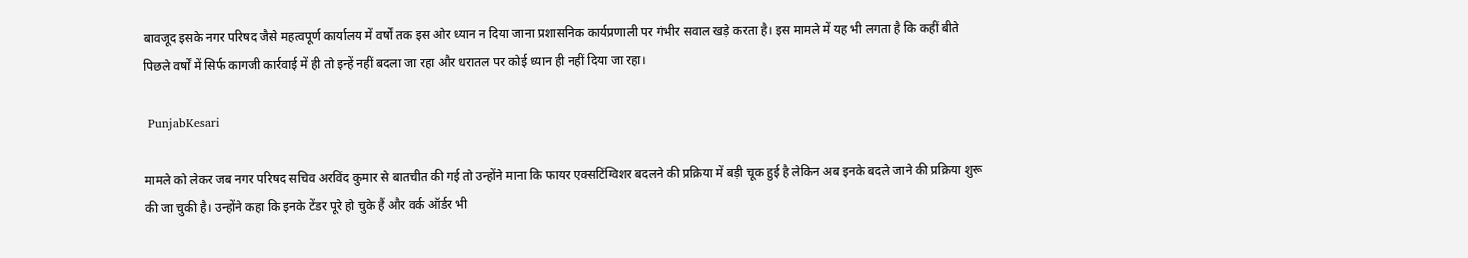बावजूद इसके नगर परिषद जैसे महत्वपूर्ण कार्यालय में वर्षों तक इस ओर ध्यान न दिया जाना प्रशासनिक कार्यप्रणाली पर गंभीर सवाल खड़े करता है। इस मामले में यह भी लगता है कि कहीं बीते पिछले वर्षों में सिर्फ कागजी कार्रवाई में ही तो इन्हें नहीं बदला जा रहा और धरातल पर कोई ध्यान ही नहीं दिया जा रहा।

 PunjabKesari

मामले को लेकर जब नगर परिषद सचिव अरविंद कुमार से बातचीत की गई तो उन्होंने माना कि फायर एक्सटिंग्विशर बदलने की प्रक्रिया में बड़ी चूक हुई है लेकिन अब इनके बदले जाने की प्रक्रिया शुरू की जा चुकी है। उन्होंने कहा कि इनके टेंडर पूरे हो चुके हैं और वर्क ऑर्डर भी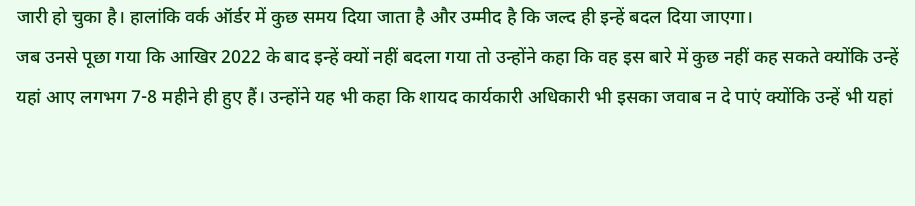जारी हो चुका है। हालांकि वर्क ऑर्डर में कुछ समय दिया जाता है और उम्मीद है कि जल्द ही इन्हें बदल दिया जाएगा।
जब उनसे पूछा गया कि आखिर 2022 के बाद इन्हें क्यों नहीं बदला गया तो उन्होंने कहा कि वह इस बारे में कुछ नहीं कह सकते क्योंकि उन्हें यहां आए लगभग 7-8 महीने ही हुए हैं। उन्होंने यह भी कहा कि शायद कार्यकारी अधिकारी भी इसका जवाब न दे पाएं क्योंकि उन्हें भी यहां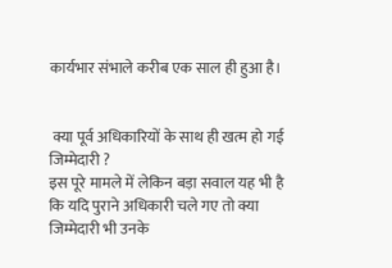कार्यभार संभाले करीब एक साल ही हुआ है।


 क्या पूर्व अधिकारियों के साथ ही खत्म हो गई जिम्मेदारी ?
इस पूरे मामले में लेकिन बड़ा सवाल यह भी है कि यदि पुराने अधिकारी चले गए तो क्या जिम्मेदारी भी उनके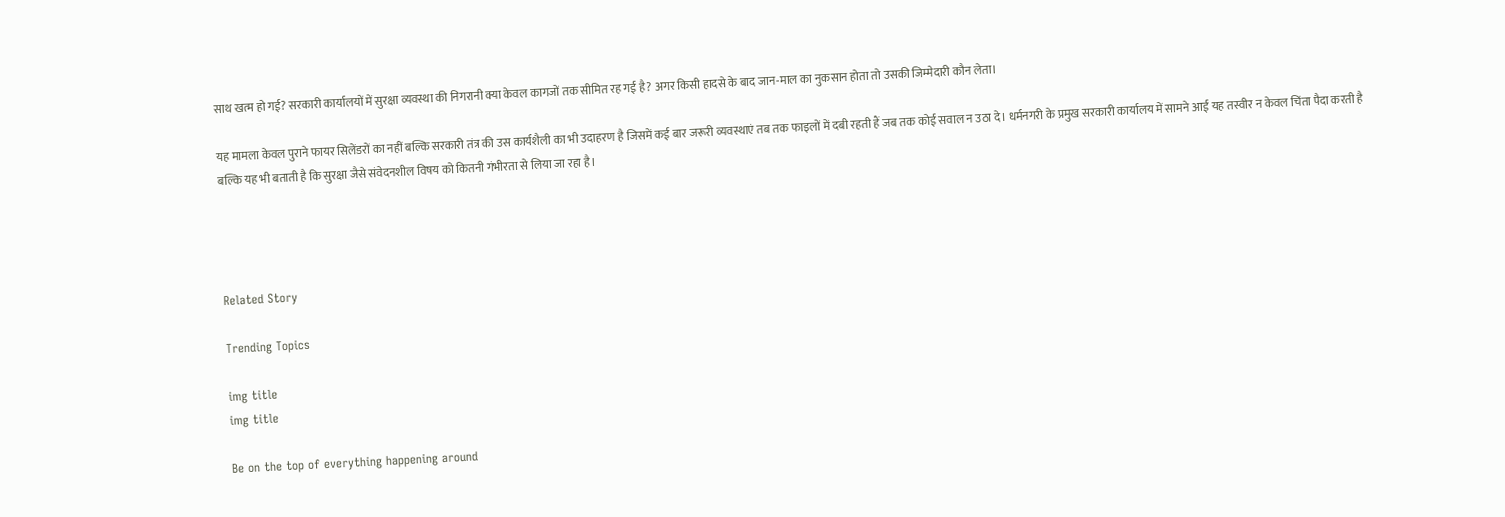साथ खत्म हो गई? सरकारी कार्यालयों में सुरक्षा व्यवस्था की निगरानी क्या केवल कागजों तक सीमित रह गई है? अगर किसी हादसे के बाद जान-माल का नुकसान होता तो उसकी जिम्मेदारी कौन लेता।

यह मामला केवल पुराने फायर सिलेंडरों का नहीं बल्कि सरकारी तंत्र की उस कार्यशैली का भी उदाहरण है जिसमें कई बार जरूरी व्यवस्थाएं तब तक फाइलों में दबी रहती हैं जब तक कोई सवाल न उठा दे। धर्मनगरी के प्रमुख सरकारी कार्यालय में सामने आई यह तस्वीर न केवल चिंता पैदा करती है बल्कि यह भी बताती है कि सुरक्षा जैसे संवेदनशील विषय को कितनी गंभीरता से लिया जा रहा है।




Related Story

Trending Topics

img title
img title

Be on the top of everything happening around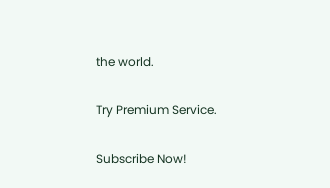the world.

Try Premium Service.

Subscribe Now!